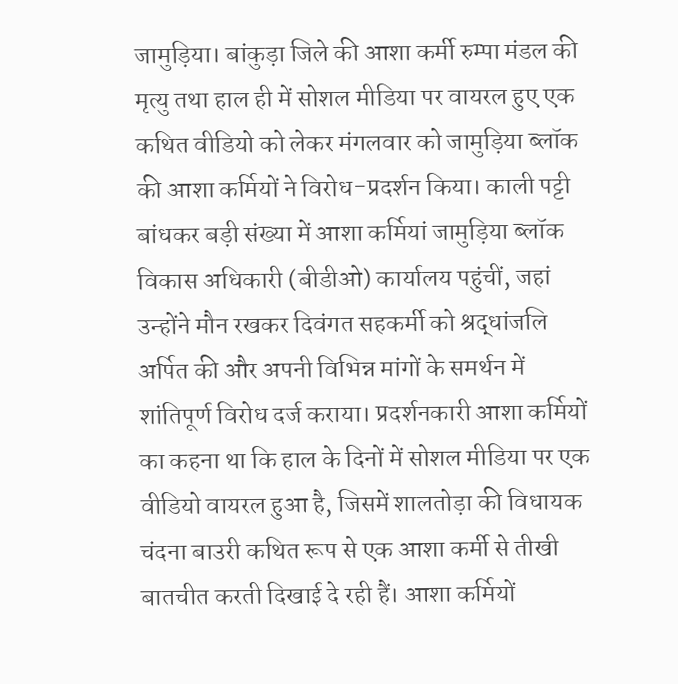जामुड़िया। बांकुड़ा जिले की आशा कर्मी रुम्पा मंडल की मृत्यु तथा हाल ही में सोशल मीडिया पर वायरल हुए एक कथित वीडियो को लेकर मंगलवार को जामुड़िया ब्लॉक की आशा कर्मियों ने विरोध-प्रदर्शन किया। काली पट्टी बांधकर बड़ी संख्या में आशा कर्मियां जामुड़िया ब्लॉक विकास अधिकारी (बीडीओ) कार्यालय पहुंचीं, जहां उन्होंने मौन रखकर दिवंगत सहकर्मी को श्रद्धांजलि अर्पित की और अपनी विभिन्न मांगों के समर्थन में शांतिपूर्ण विरोध दर्ज कराया। प्रदर्शनकारी आशा कर्मियों का कहना था कि हाल के दिनों में सोशल मीडिया पर एक वीडियो वायरल हुआ है, जिसमें शालतोड़ा की विधायक चंदना बाउरी कथित रूप से एक आशा कर्मी से तीखी बातचीत करती दिखाई दे रही हैं। आशा कर्मियों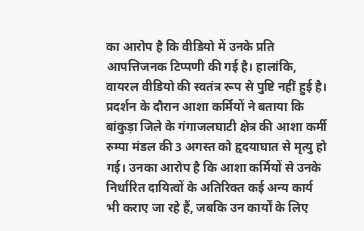का आरोप है कि वीडियो में उनके प्रति आपत्तिजनक टिप्पणी की गई है। हालांकि, वायरल वीडियो की स्वतंत्र रूप से पुष्टि नहीं हुई है। प्रदर्शन के दौरान आशा कर्मियों ने बताया कि बांकुड़ा जिले के गंगाजलघाटी क्षेत्र की आशा कर्मी रुम्पा मंडल की 3 अगस्त को हृदयाघात से मृत्यु हो गई। उनका आरोप है कि आशा कर्मियों से उनके निर्धारित दायित्वों के अतिरिक्त कई अन्य कार्य भी कराए जा रहे हैं, जबकि उन कार्यों के लिए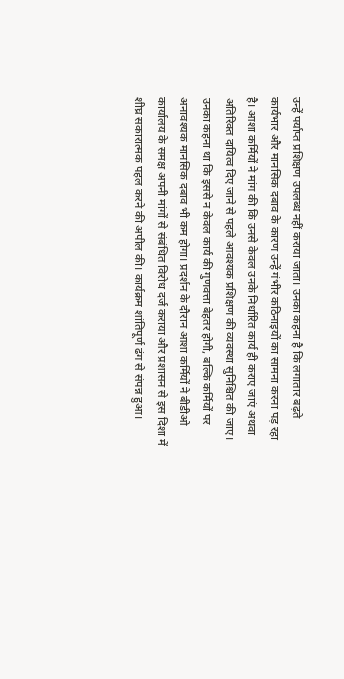उन्हें पर्याप्त प्रशिक्षण उपलब्ध नहीं कराया जाता। उनका कहना है कि लगातार बढ़ते कार्यभार और मानसिक दबाव के कारण उन्हें गंभीर कठिनाइयों का सामना करना पड़ रहा है। आशा कर्मियों ने मांग की कि उनसे केवल उनके निर्धारित कार्य ही कराए जाएं अथवा अतिरिक्त दायित्व दिए जाने से पहले आवश्यक प्रशिक्षण की व्यवस्था सुनिश्चित की जाए। उनका कहना था कि इससे न केवल कार्य की गुणवत्ता बेहतर होगी, बल्कि कर्मियों पर अनावश्यक मानसिक दबाव भी कम होगा। प्रदर्शन के दौरान आशा कर्मियों ने बीडीओ कार्यालय के समक्ष अपनी मांगों से संबंधित विरोध दर्ज कराया और प्रशासन से इस दिशा में शीघ्र सकारात्मक पहल करने की अपील की। कार्यक्रम शांतिपूर्ण ढंग से संपन्न हुआ।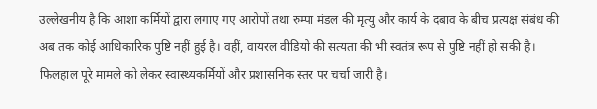उल्लेखनीय है कि आशा कर्मियों द्वारा लगाए गए आरोपों तथा रुम्पा मंडल की मृत्यु और कार्य के दबाव के बीच प्रत्यक्ष संबंध की अब तक कोई आधिकारिक पुष्टि नहीं हुई है। वहीं, वायरल वीडियो की सत्यता की भी स्वतंत्र रूप से पुष्टि नहीं हो सकी है। फिलहाल पूरे मामले को लेकर स्वास्थ्यकर्मियों और प्रशासनिक स्तर पर चर्चा जारी है।